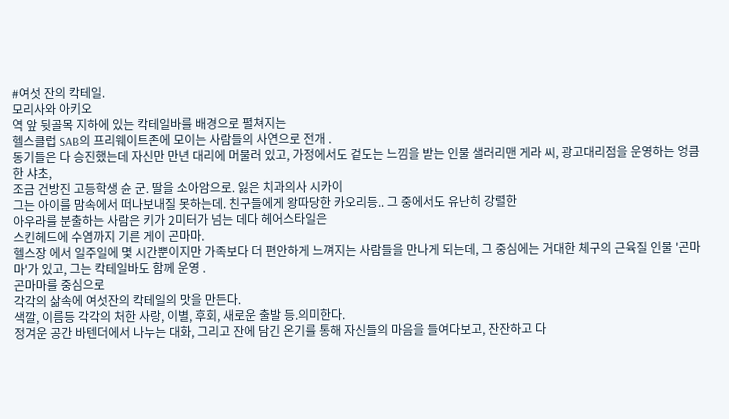#여섯 잔의 칵테일.
모리사와 아키오
역 앞 뒷골목 지하에 있는 칵테일바를 배경으로 펼쳐지는
헬스클럽 SAB의 프리웨이트존에 모이는 사람들의 사연으로 전개 .
동기들은 다 승진했는데 자신만 만년 대리에 머물러 있고, 가정에서도 겉도는 느낌을 받는 인물 샐러리맨 게라 씨, 광고대리점을 운영하는 엉큼한 샤초,
조금 건방진 고등학생 슌 군. 딸을 소아암으로. 잃은 치과의사 시카이
그는 아이를 맘속에서 떠나보내질 못하는데. 친구들에게 왕따당한 카오리등.. 그 중에서도 유난히 강렬한
아우라를 분출하는 사람은 키가 2미터가 넘는 데다 헤어스타일은
스킨헤드에 수염까지 기른 게이 곤마마.
헬스장 에서 일주일에 몇 시간뿐이지만 가족보다 더 편안하게 느껴지는 사람들을 만나게 되는데, 그 중심에는 거대한 체구의 근육질 인물 '곤마마'가 있고, 그는 칵테일바도 함께 운영 .
곤마마를 중심으로
각각의 삶속에 여섯잔의 칵테일의 맛을 만든다.
색깔, 이름등 각각의 처한 사랑, 이별, 후회, 새로운 출발 등.의미한다.
정겨운 공간 바텐더에서 나누는 대화, 그리고 잔에 담긴 온기를 통해 자신들의 마음을 들여다보고, 잔잔하고 다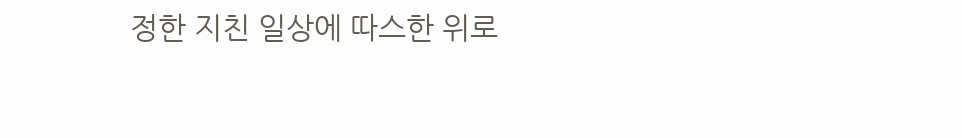정한 지친 일상에 따스한 위로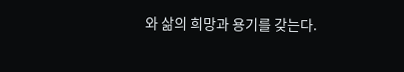와 삶의 희망과 용기를 갖는다.